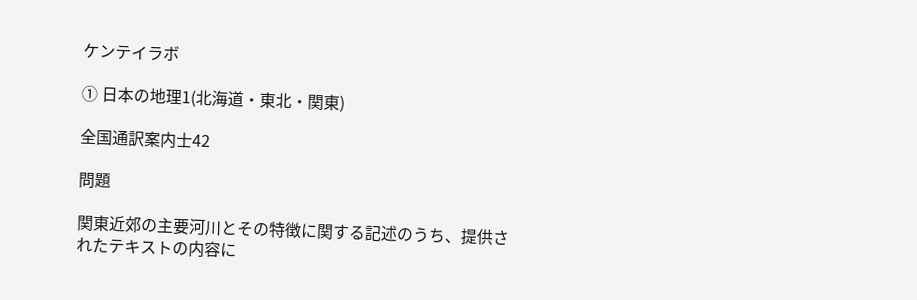ケンテイラボ

① 日本の地理1(北海道・東北・関東)

全国通訳案内士42

問題

関東近郊の主要河川とその特徴に関する記述のうち、提供されたテキストの内容に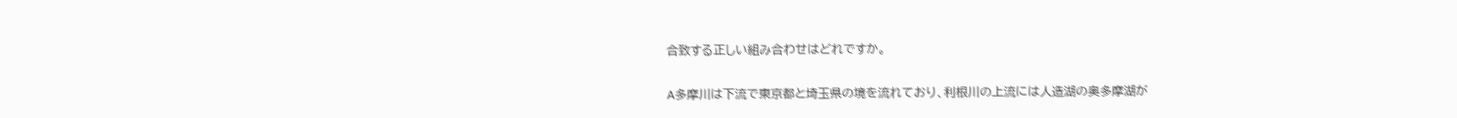合致する正しい組み合わせはどれですか。

A多摩川は下流で東京都と埼玉県の境を流れており、利根川の上流には人造湖の奥多摩湖が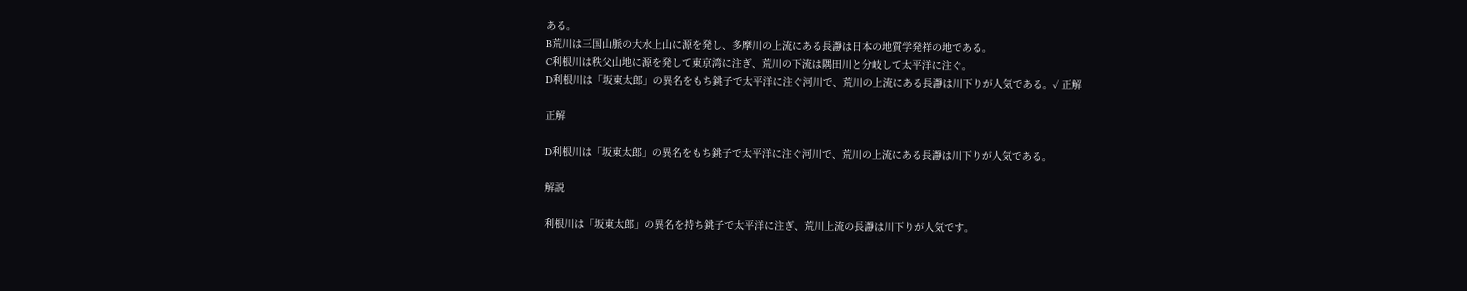ある。
B荒川は三国山脈の大水上山に源を発し、多摩川の上流にある長瀞は日本の地質学発祥の地である。
C利根川は秩父山地に源を発して東京湾に注ぎ、荒川の下流は隅田川と分岐して太平洋に注ぐ。
D利根川は「坂東太郎」の異名をもち銚子で太平洋に注ぐ河川で、荒川の上流にある長瀞は川下りが人気である。✓ 正解

正解

D利根川は「坂東太郎」の異名をもち銚子で太平洋に注ぐ河川で、荒川の上流にある長瀞は川下りが人気である。

解説

利根川は「坂東太郎」の異名を持ち銚子で太平洋に注ぎ、荒川上流の長瀞は川下りが人気です。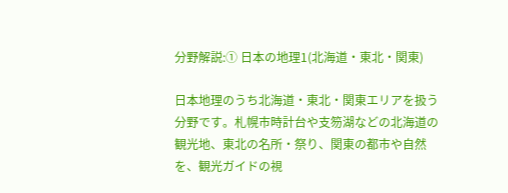分野解説:① 日本の地理1(北海道・東北・関東)

日本地理のうち北海道・東北・関東エリアを扱う分野です。札幌市時計台や支笏湖などの北海道の観光地、東北の名所・祭り、関東の都市や自然を、観光ガイドの視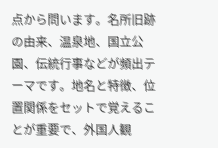点から問います。名所旧跡の由来、温泉地、国立公園、伝統行事などが頻出テーマです。地名と特徴、位置関係をセットで覚えることが重要で、外国人観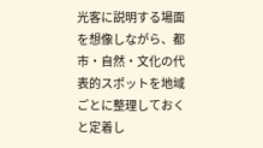光客に説明する場面を想像しながら、都市・自然・文化の代表的スポットを地域ごとに整理しておくと定着し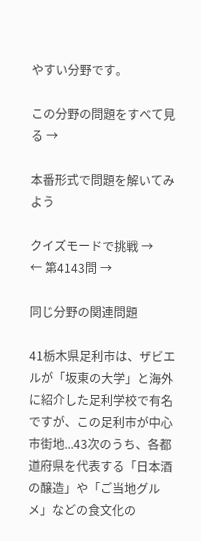やすい分野です。

この分野の問題をすべて見る →

本番形式で問題を解いてみよう

クイズモードで挑戦 →
← 第4143問 →

同じ分野の関連問題

41栃木県足利市は、ザビエルが「坂東の大学」と海外に紹介した足利学校で有名ですが、この足利市が中心市街地...43次のうち、各都道府県を代表する「日本酒の醸造」や「ご当地グルメ」などの食文化の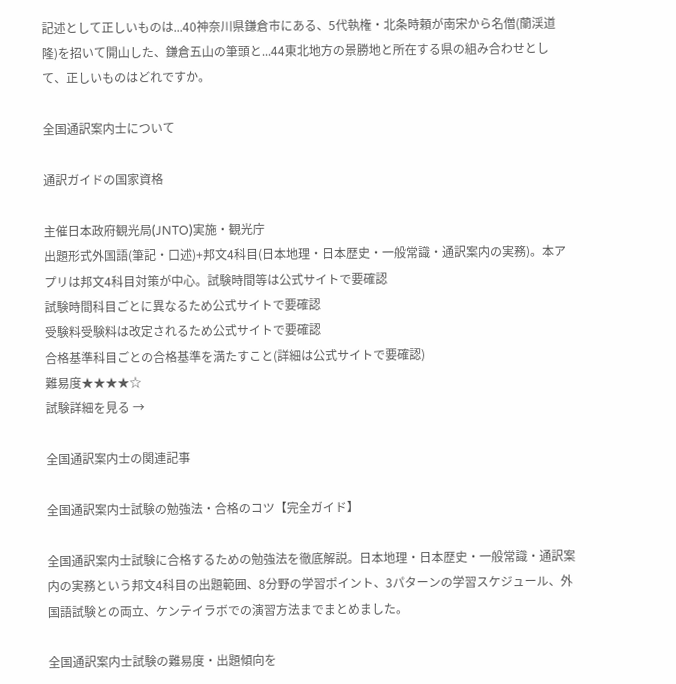記述として正しいものは...40神奈川県鎌倉市にある、5代執権・北条時頼が南宋から名僧(蘭渓道隆)を招いて開山した、鎌倉五山の筆頭と...44東北地方の景勝地と所在する県の組み合わせとして、正しいものはどれですか。

全国通訳案内士について

通訳ガイドの国家資格

主催日本政府観光局(JNTO)実施・観光庁
出題形式外国語(筆記・口述)+邦文4科目(日本地理・日本歴史・一般常識・通訳案内の実務)。本アプリは邦文4科目対策が中心。試験時間等は公式サイトで要確認
試験時間科目ごとに異なるため公式サイトで要確認
受験料受験料は改定されるため公式サイトで要確認
合格基準科目ごとの合格基準を満たすこと(詳細は公式サイトで要確認)
難易度★★★★☆
試験詳細を見る →

全国通訳案内士の関連記事

全国通訳案内士試験の勉強法・合格のコツ【完全ガイド】

全国通訳案内士試験に合格するための勉強法を徹底解説。日本地理・日本歴史・一般常識・通訳案内の実務という邦文4科目の出題範囲、8分野の学習ポイント、3パターンの学習スケジュール、外国語試験との両立、ケンテイラボでの演習方法までまとめました。

全国通訳案内士試験の難易度・出題傾向を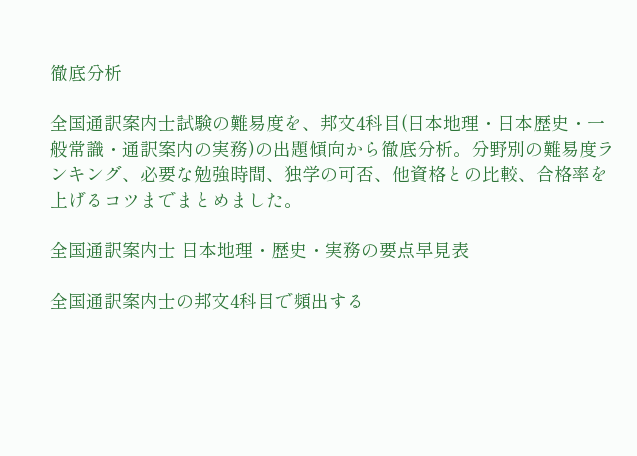徹底分析

全国通訳案内士試験の難易度を、邦文4科目(日本地理・日本歴史・一般常識・通訳案内の実務)の出題傾向から徹底分析。分野別の難易度ランキング、必要な勉強時間、独学の可否、他資格との比較、合格率を上げるコツまでまとめました。

全国通訳案内士 日本地理・歴史・実務の要点早見表

全国通訳案内士の邦文4科目で頻出する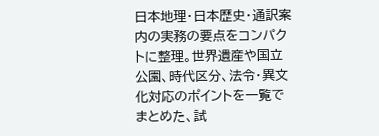日本地理・日本歴史・通訳案内の実務の要点をコンパクトに整理。世界遺産や国立公園、時代区分、法令・異文化対応のポイントを一覧でまとめた、試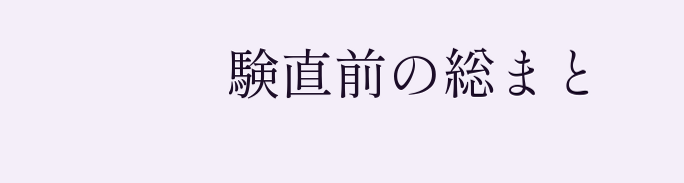験直前の総まと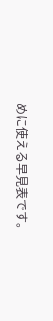めに使える早見表です。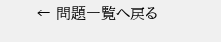← 問題一覧へ戻る